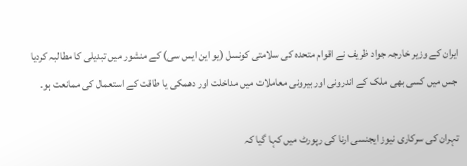ایران کے وزیر خارجہ جواد ظریف نے اقوام متحدہ کی سلامتی کونسل (یو این ایس سی) کے منشور میں تبدیلی کا مطالبہ کردیا جس میں کسی بھی ملک کے اندرونی اور بیرونی معاملات میں مداخلت اور دھمکی یا طاقت کے استعمال کی ممانعت ہو۔

تہران کی سرکاری نیوز ایجنسی ارنا کی رپورٹ میں کہا گیا کہ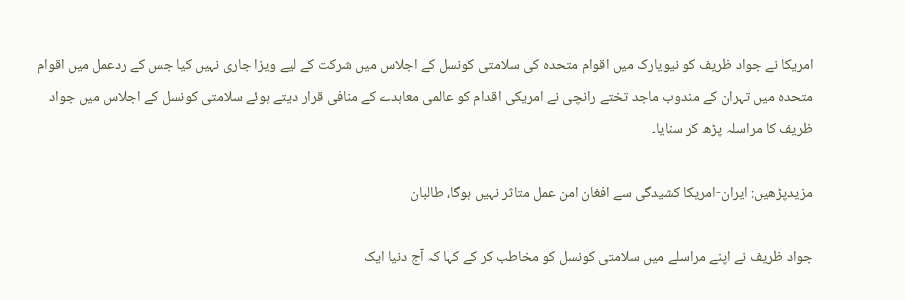امریکا نے جواد ظریف کو نیویارک میں اقوام متحدہ کی سلامتی کونسل کے اجلاس میں شرکت کے لیے ویزا جاری نہیں کیا جس کے ردعمل میں اقوام متحدہ میں تہران کے مندوب ماجد تختے رانچی نے امریکی اقدام کو عالمی معاہدے کے منافی قرار دیتے ہوئے سلامتی کونسل کے اجلاس میں جواد ظریف کا مراسلہ پڑھ کر سنایا۔

مزیدپڑھیں: ایران-امریکا کشیدگی سے افغان امن عمل متاثر نہیں ہوگا، طالبان

جواد ظریف نے اپنے مراسلے میں سلامتی کونسل کو مخاطب کر کے کہا کہ آج دنیا ایک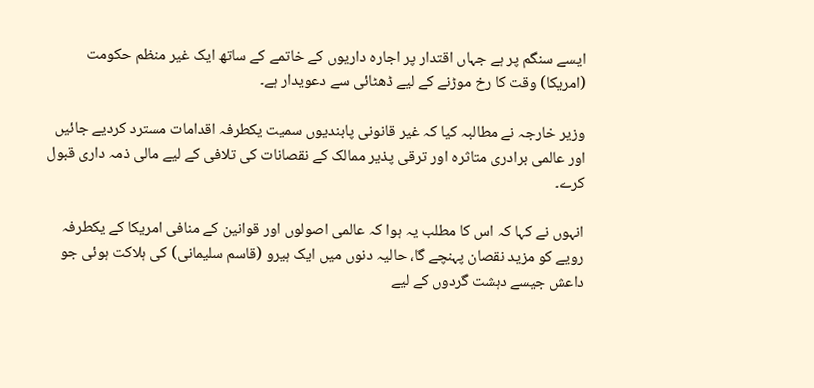ایسے سنگم پر ہے جہاں اقتدار پر اجارہ داریوں کے خاتمے کے ساتھ ایک غیر منظم حکومت (امریکا) وقت کا رخ موڑنے کے لیے ڈھٹائی سے دعویدار ہے۔

وزیر خارجہ نے مطالبہ کیا کہ غیر قانونی پابندیوں سمیت یکطرفہ اقدامات مسترد کردیے جائیں اور عالمی برادری متاثرہ اور ترقی پذیر ممالک کے نقصانات کی تلافی کے لیے مالی ذمہ داری قبول کرے۔

انہوں نے کہا کہ اس کا مطلب یہ ہوا کہ عالمی اصولوں اور قوانین کے منافی امریکا کے یکطرفہ رویے کو مزید نقصان پہنچے گا، حالیہ دنوں میں ایک ہیرو (قاسم سلیمانی) کی ہلاکت ہوئی جو داعش جیسے دہشت گردوں کے لیے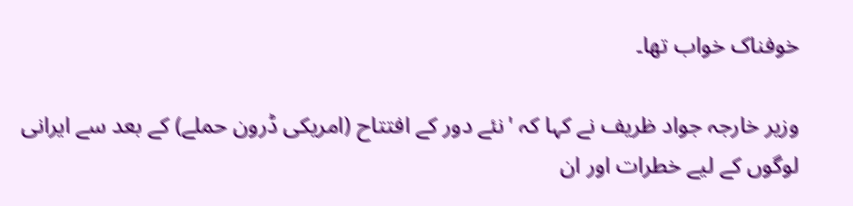خوفناک خواب تھا۔

وزیر خارجہ جواد ظریف نے کہا کہ 'نئے دور کے افتتاح (امریکی ڈرون حملے) کے بعد سے ایرانی لوگوں کے لیے خطرات اور ان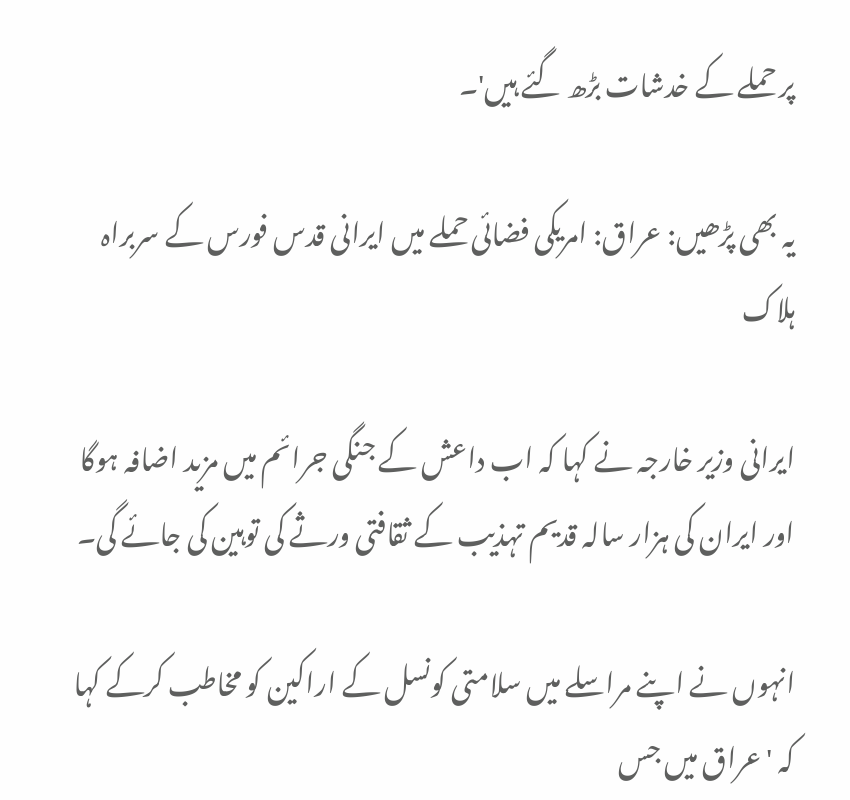پر حملے کے خدشات بڑھ گئے ہیں'۔

یہ بھی پڑھیں: عراق: امریکی فضائی حملے میں ایرانی قدس فورس کے سربراہ ہلاک

ایرانی وزیر خارجہ نے کہا کہ اب داعش کے جنگی جرائم میں مزید اضافہ ہوگا اور ایران کی ہزار سالہ قدیم تہذیب کے ثقافتی ورثے کی توہین کی جائے گی۔

انہوں نے اپنے مراسلے میں سلامتی کونسل کے اراکین کو مخاطب کرکے کہا کہ 'عراق میں جس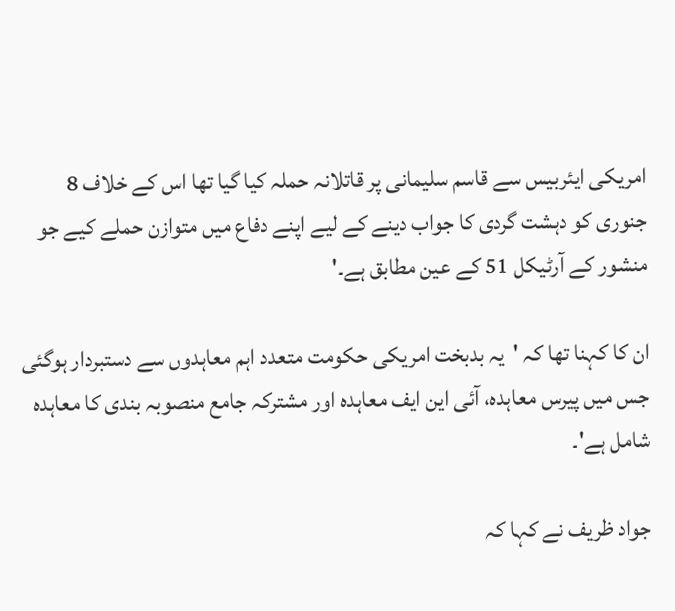امریکی ایئربیس سے قاسم سلیمانی پر قاتلانہ حملہ کیا گیا تھا اس کے خلاف 8 جنوری کو دہشت گردی کا جواب دینے کے لیے اپنے دفاع میں متوازن حملے کیے جو منشور کے آرٹیکل 51 کے عین مطابق ہے۔'

ان کا کہنا تھا کہ 'یہ بدبخت امریکی حکومت متعدد اہم معاہدوں سے دستبردار ہوگئی جس میں پیرس معاہدہ، آئی این ایف معاہدہ اور مشترکہ جامع منصوبہ بندی کا معاہدہ شامل ہے'۔

جواد ظریف نے کہا کہ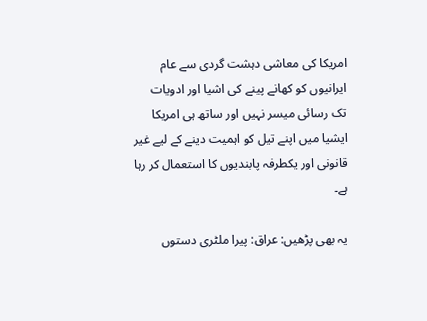امریکا کی معاشی دہشت گردی سے عام ایرانیوں کو کھانے پینے کی اشیا اور ادویات تک رسائی میسر نہیں اور ساتھ ہی امریکا ایشیا میں اپنے تیل کو اہمیت دینے کے لیے غیر قانونی اور یکطرفہ پابندیوں کا استعمال کر رہا ہے۔

یہ بھی پڑھیں: عراق: پیرا ملٹری دستوں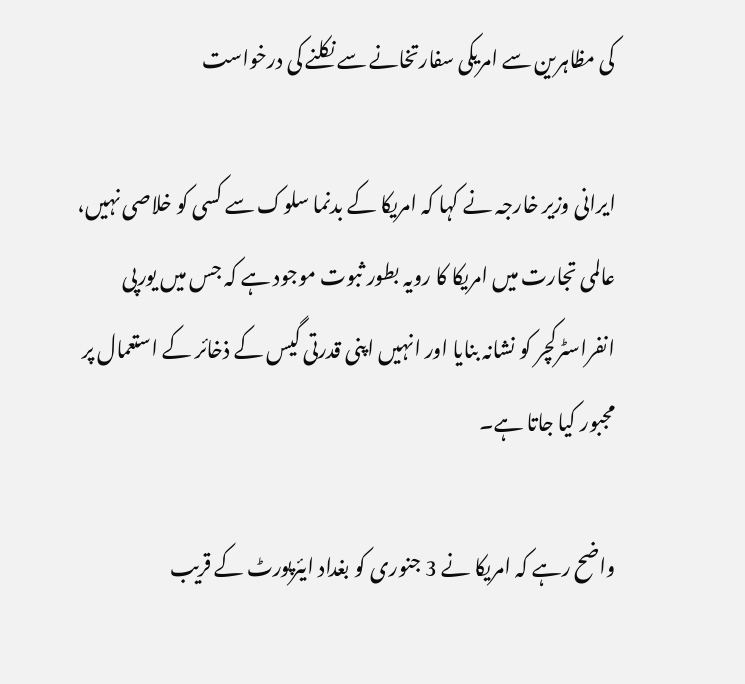کی مظاہرین سے امریکی سفارتخانے سے نکلنے کی درخواست

ایرانی وزیر خارجہ نے کہا کہ امریکا کے بدنما سلوک سے کسی کو خلاصی نہیں، عالمی تجارت میں امریکا کا رویہ بطور ثبوت موجود ہے کہ جس میں یورپی انفراسٹرکچر کو نشانہ بنایا اور انہیں اپنی قدرتی گیس کے ذخائر کے استعمال پر مجبور کیا جاتا ہے۔

واضح رہے کہ امریکا نے 3 جنوری کو بغداد ایئرپورٹ کے قریب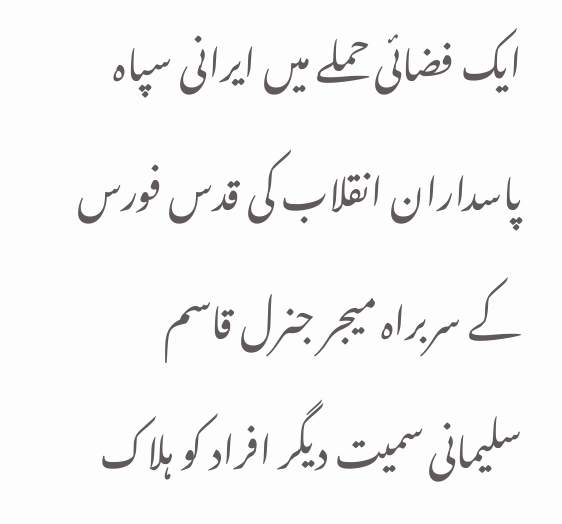ایک فضائی حملے میں ایرانی سپاہ پاسداران انقلاب کی قدس فورس کے سربراہ میجر جنرل قاسم سلیمانی سمیت دیگر افراد کو ہلاک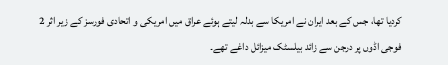کردیا تھا، جس کے بعد ایران نے امریکا سے بدلہ لیتے ہوئے عراق میں امریکی و اتحادی فورسز کے زیر اثر 2 فوجی اڈوں پر درجن سے زائد بیلسٹک میزائل داغے تھے۔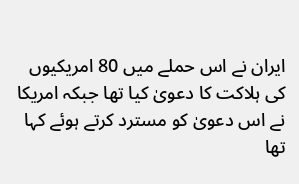ایران نے اس حملے میں 80 امریکیوں کی ہلاکت کا دعویٰ کیا تھا جبکہ امریکا نے اس دعویٰ کو مسترد کرتے ہوئے کہا تھا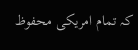کہ تمام امریکی محفوظ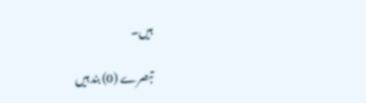ہیں۔

تبصرے (0) بند ہیں